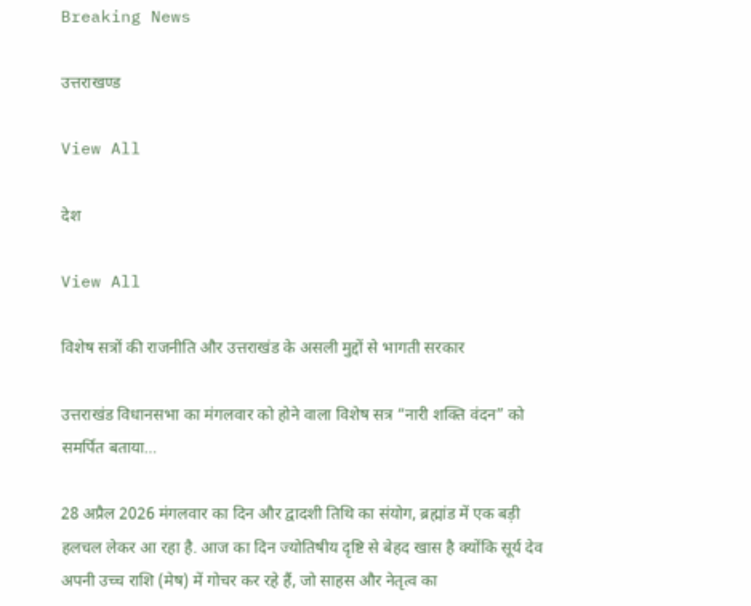Breaking News

उत्तराखण्ड

View All

देश

View All

विशेष सत्रों की राजनीति और उत्तराखंड के असली मुद्दों से भागती सरकार

उत्तराखंड विधानसभा का मंगलवार को होने वाला विशेष सत्र “नारी शक्ति वंदन” को समर्पित बताया…

28 अप्रैल 2026 मंगलवार का दिन और द्वादशी तिथि का संयोग, ब्रह्मांड में एक बड़ी हलचल लेकर आ रहा है. आज का दिन ज्योतिषीय दृष्टि से बेहद खास है क्योंकि सूर्य देव अपनी उच्च राशि (मेष) में गोचर कर रहे हैं, जो साहस और नेतृत्व का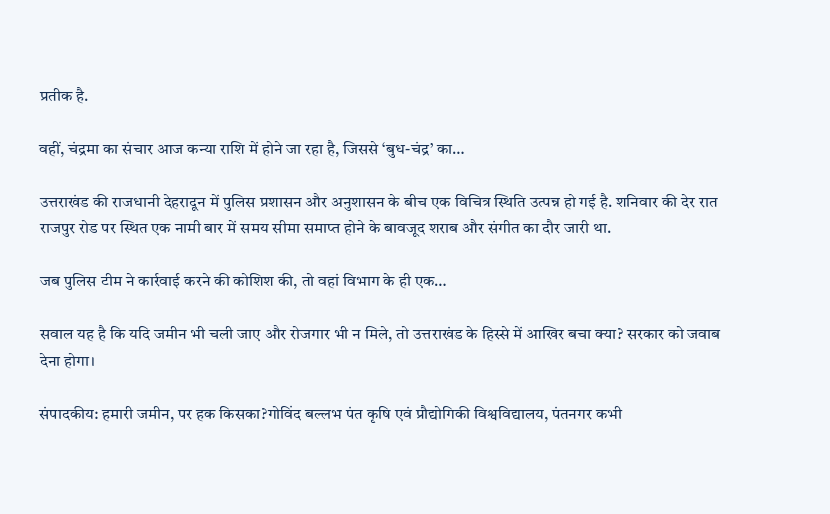प्रतीक है.

वहीं, चंद्रमा का संचार आज कन्या राशि में होने जा रहा है, जिससे ‘बुध-चंद्र’ का…

उत्तराखंड की राजधानी देहरादून में पुलिस प्रशासन और अनुशासन के बीच एक विचित्र स्थिति उत्पन्न हो गई है. शनिवार की देर रात राजपुर रोड पर स्थित एक नामी बार में समय सीमा समाप्त होने के बावजूद शराब और संगीत का दौर जारी था.

जब पुलिस टीम ने कार्रवाई करने की कोशिश की, तो वहां विभाग के ही एक…

सवाल यह है कि यदि जमीन भी चली जाए और रोजगार भी न मिले, तो उत्तराखंड के हिस्से में आखिर बचा क्या? सरकार को जवाब देना होगा।

संपादकीय: हमारी जमीन, पर हक किसका?गोविंद बल्लभ पंत कृषि एवं प्रौद्योगिकी विश्वविद्यालय, पंतनगर कभी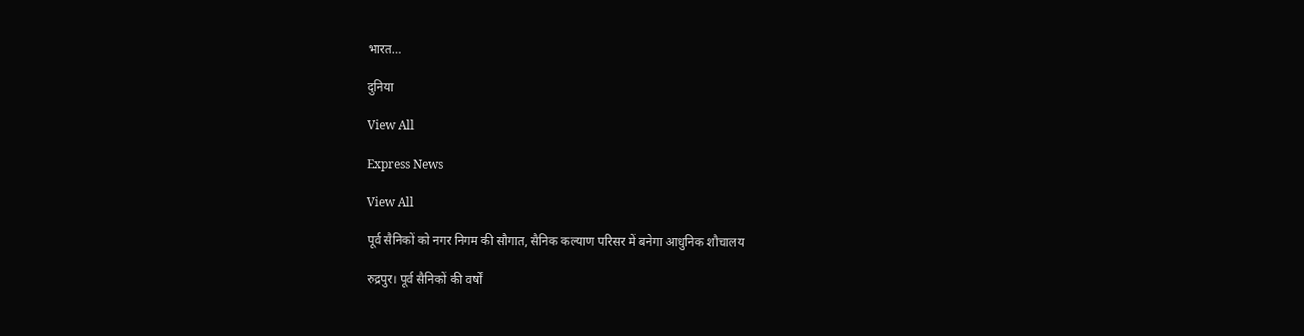भारत…

दुनिया

View All

Express News

View All

पूर्व सैनिकों को नगर निगम की सौगात, सैनिक कल्याण परिसर में बनेगा आधुनिक शौचालय

रुद्रपुर। पूर्व सैनिकों की वर्षों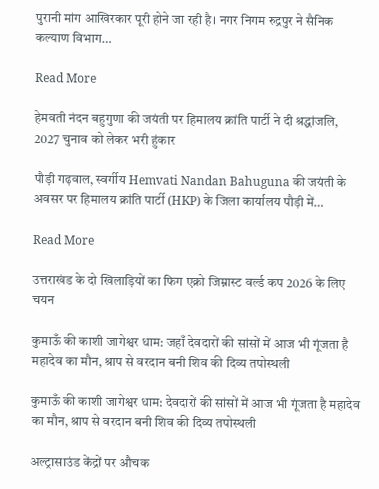पुरानी मांग आखिरकार पूरी होने जा रही है। नगर निगम रुद्रपुर ने सैनिक कल्याण विभाग…

Read More

हेमवती नंदन बहुगुणा की जयंती पर हिमालय क्रांति पार्टी ने दी श्रद्धांजलि, 2027 चुनाव को लेकर भरी हुंकार

पौड़ी गढ़वाल, स्वर्गीय Hemvati Nandan Bahuguna की जयंती के अवसर पर हिमालय क्रांति पार्टी (HKP) के जिला कार्यालय पौड़ी में…

Read More

उत्तराखंड के दो खिलाड़ियों का फिग एक्रो जिम्नास्ट वर्ल्ड कप 2026 के लिए चयन

कुमाऊँ की काशी जागेश्वर धाम: जहाँ देवदारों की सांसों में आज भी गूंजता है महादेव का मौन, श्राप से वरदान बनी शिव की दिव्य तपोस्थली

कुमाऊँ की काशी जागेश्वर धाम: देवदारों की सांसों में आज भी गूंजता है महादेव का मौन, श्राप से वरदान बनी शिव की दिव्य तपोस्थली

अल्ट्रासाउंड केंद्रों पर औचक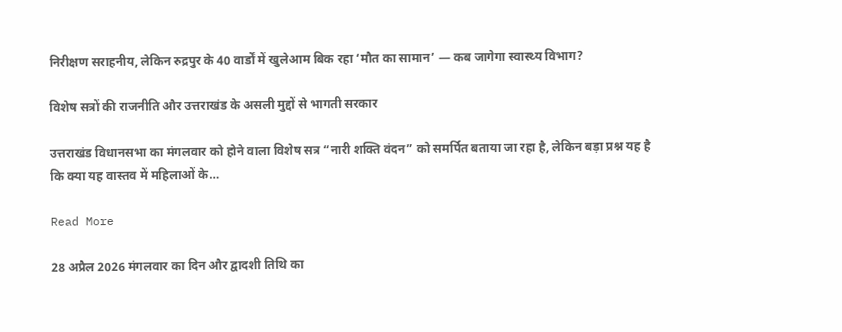निरीक्षण सराहनीय, लेकिन रुद्रपुर के 40 वार्डों में खुलेआम बिक रहा ‘मौत का सामान’ — कब जागेगा स्वास्थ्य विभाग?

विशेष सत्रों की राजनीति और उत्तराखंड के असली मुद्दों से भागती सरकार

उत्तराखंड विधानसभा का मंगलवार को होने वाला विशेष सत्र “नारी शक्ति वंदन” को समर्पित बताया जा रहा है, लेकिन बड़ा प्रश्न यह है कि क्या यह वास्तव में महिलाओं के…

Read More

28 अप्रैल 2026 मंगलवार का दिन और द्वादशी तिथि का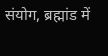संयोग, ब्रह्मांड में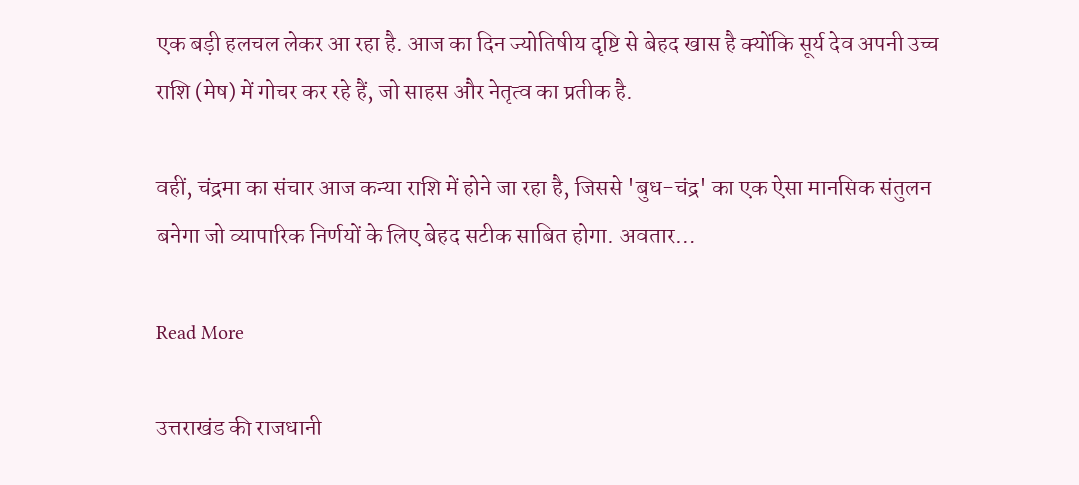एक बड़ी हलचल लेकर आ रहा है. आज का दिन ज्योतिषीय दृष्टि से बेहद खास है क्योंकि सूर्य देव अपनी उच्च राशि (मेष) में गोचर कर रहे हैं, जो साहस और नेतृत्व का प्रतीक है.

वहीं, चंद्रमा का संचार आज कन्या राशि में होने जा रहा है, जिससे 'बुध-चंद्र' का एक ऐसा मानसिक संतुलन बनेगा जो व्यापारिक निर्णयों के लिए बेहद सटीक साबित होगा. अवतार…

Read More

उत्तराखंड की राजधानी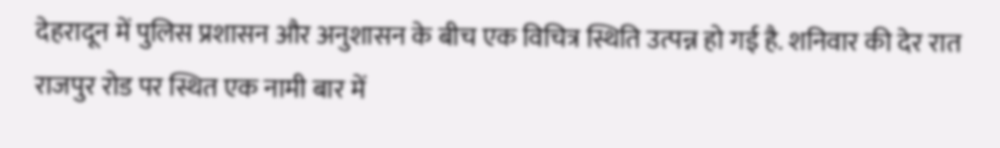देहरादून में पुलिस प्रशासन और अनुशासन के बीच एक विचित्र स्थिति उत्पन्न हो गई है. शनिवार की देर रात राजपुर रोड पर स्थित एक नामी बार में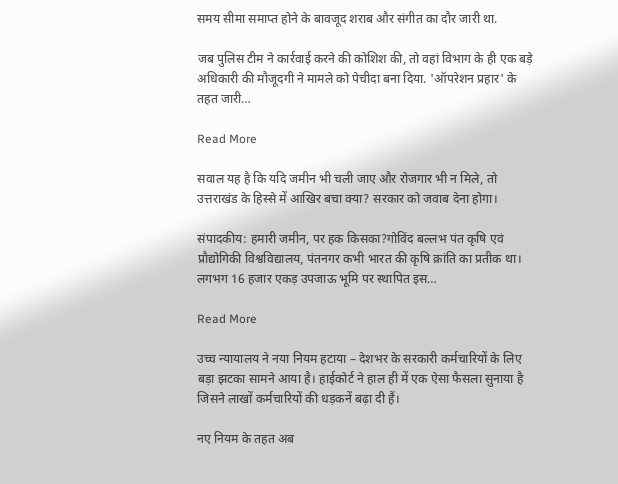समय सीमा समाप्त होने के बावजूद शराब और संगीत का दौर जारी था.

जब पुलिस टीम ने कार्रवाई करने की कोशिश की, तो वहां विभाग के ही एक बड़े अधिकारी की मौजूदगी ने मामले को पेचीदा बना दिया. 'ऑपरेशन प्रहार' के तहत जारी…

Read More

सवाल यह है कि यदि जमीन भी चली जाए और रोजगार भी न मिले, तो उत्तराखंड के हिस्से में आखिर बचा क्या? सरकार को जवाब देना होगा।

संपादकीय: हमारी जमीन, पर हक किसका?गोविंद बल्लभ पंत कृषि एवं प्रौद्योगिकी विश्वविद्यालय, पंतनगर कभी भारत की कृषि क्रांति का प्रतीक था। लगभग 16 हजार एकड़ उपजाऊ भूमि पर स्थापित इस…

Read More

उच्च न्यायालय ने नया नियम हटाया – देशभर के सरकारी कर्मचारियों के लिए बड़ा झटका सामने आया है। हाईकोर्ट ने हाल ही में एक ऐसा फैसला सुनाया है जिसने लाखों कर्मचारियों की धड़कनें बढ़ा दी हैं।

नए नियम के तहत अब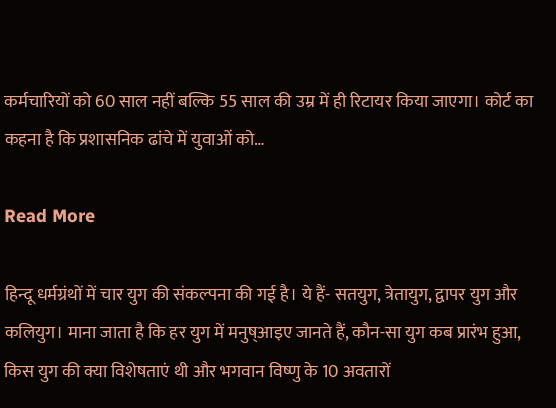कर्मचारियों को 60 साल नहीं बल्कि 55 साल की उम्र में ही रिटायर किया जाएगा। कोर्ट का कहना है कि प्रशासनिक ढांचे में युवाओं को…

Read More

हिन्दू धर्मग्रंथों में चार युग की संकल्पना की गई है। ये हैं- सतयुग, त्रेतायुग, द्वापर युग और कलियुग। माना जाता है कि हर युग में मनुष्आइए जानते हैं, कौन-सा युग कब प्रारंभ हुआ, किस युग की क्या विशेषताएं थी और भगवान विष्णु के 10 अवतारों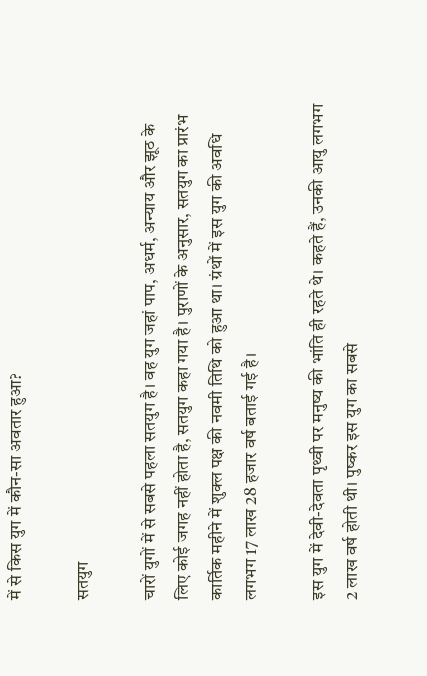में से किस युग में कौन-सा अवतार हुआ?

सतयुग

चारों युगों में से सबसे पहला सतयुग है। वह युग जहां पाप, अधर्म, अन्याय और झूठ के लिए कोई जगह नहीं होता है, सतयुग कहा गया है। पुराणों के अनुसार, सतयुग का प्रारंभ कार्तिक महीने में शुक्ल पक्ष की नवमी तिथि को हुआ था। ग्रंथों में इस युग की अवधि लगभग 17 लाख 28 हजार वर्ष बताई गई है।

इस युग में देवी-देवता पृथ्वी पर मनुष्य की भांति ही रहते थे। कहते हैं, उनकी आयु लगभग 2 लाख वर्ष होती थी। पुष्कर इस युग का सबसे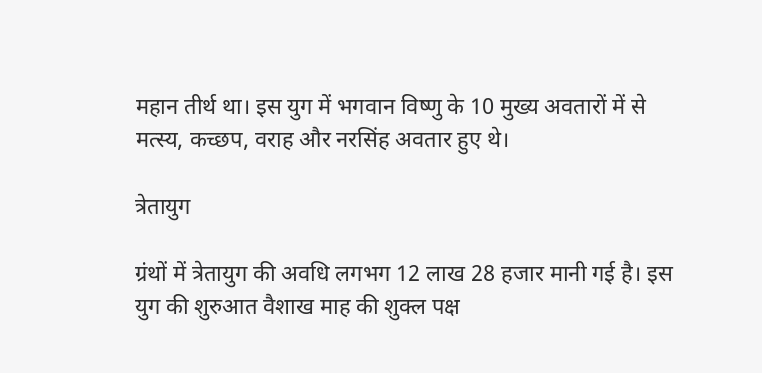महान तीर्थ था। इस युग में भगवान विष्णु के 10 मुख्य अवतारों में से मत्स्य, कच्छप, वराह और नरसिंह अवतार हुए थे।

त्रेतायुग

ग्रंथों में त्रेतायुग की अवधि लगभग 12 लाख 28 हजार मानी गई है। इस युग की शुरुआत वैशाख माह की शुक्ल पक्ष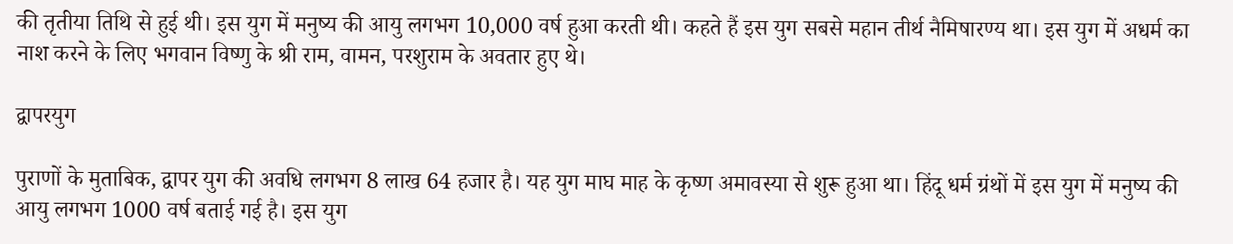की तृतीया तिथि से हुई थी। इस युग में मनुष्य की आयु लगभग 10,000 वर्ष हुआ करती थी। कहते हैं इस युग सबसे महान तीर्थ नैमिषारण्य था। इस युग में अधर्म का नाश करने के लिए भगवान विष्णु के श्री राम, वामन, परशुराम के अवतार हुए थे।

द्वापरयुग

पुराणों के मुताबिक, द्वापर युग की अवधि लगभग 8 लाख 64 हजार है। यह युग माघ माह के कृष्ण अमावस्या से शुरू हुआ था। हिंदू धर्म ग्रंथों में इस युग में मनुष्य की आयु लगभग 1000 वर्ष बताई गई है। इस युग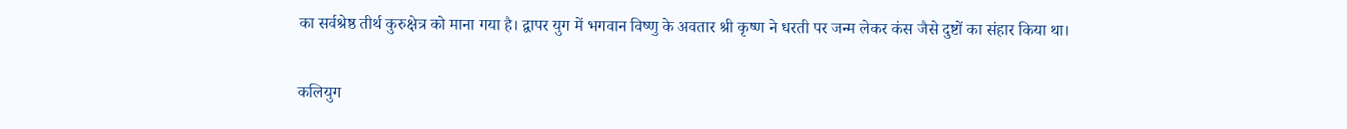का सर्वश्रेष्ठ तीर्थ कुरुक्षेत्र को माना गया है। द्वापर युग में भगवान विष्णु के अवतार श्री कृष्ण ने धरती पर जन्म लेकर कंस जैसे दुष्टों का संहार किया था।

कलियुग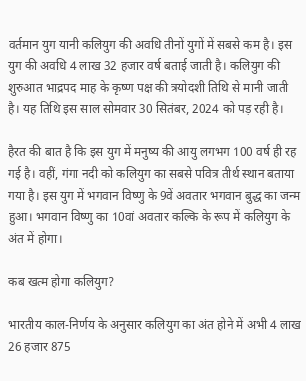वर्तमान युग यानी कलियुग की अवधि तीनों युगों में सबसे कम है। इस युग की अवधि 4 लाख 32 हजार वर्ष बताई जाती है। कलियुग की शुरुआत भाद्रपद माह के कृष्ण पक्ष की त्रयोदशी तिथि से मानी जाती है। यह तिथि इस साल सोमवार 30 सितंबर, 2024 को पड़ रही है।

हैरत की बात है कि इस युग में मनुष्य की आयु लगभग 100 वर्ष ही रह गई है। वहीं, गंगा नदी को कलियुग का सबसे पवित्र तीर्थ स्थान बताया गया है। इस युग में भगवान विष्णु के 9वें अवतार भगवान बुद्ध का जन्म हुआ। भगवान विष्णु का 10वां अवतार कल्कि के रूप में कलियुग के अंत में होगा।

कब खत्म होगा कलियुग?

भारतीय काल-निर्णय के अनुसार कलियुग का अंत होने में अभी 4 लाख 26 हजार 875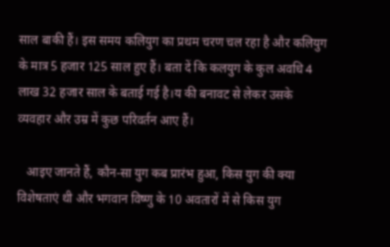साल बाकी हैं। इस समय कलियुग का प्रथम चरण चल रहा है और कलियुग के मात्र 5 हजार 125 साल हुए हैं। बता दें कि कलयुग के कुल अवधि 4 लाख 32 हजार साल के बताई गई है।य की बनावट से लेकर उसके व्यवहार और उम्र में कुछ परिवर्तन आए हैं।

   आइए जानते हैं, कौन-सा युग कब प्रारंभ हुआ, किस युग की क्या विशेषताएं थी और भगवान विष्णु के 10 अवतारों में से किस युग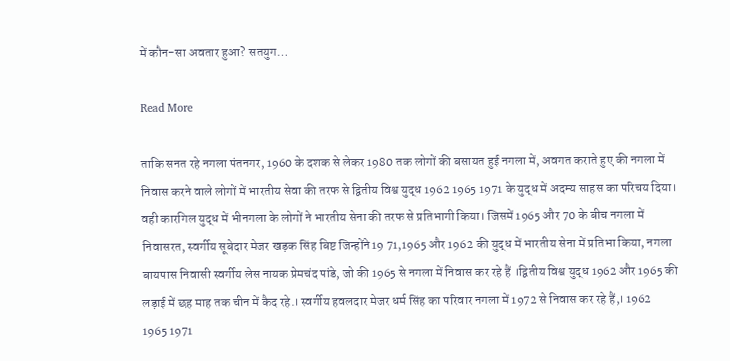में कौन-सा अवतार हुआ? सतयुग…

Read More

ताकि सनत रहे नगला पंतनगर, 1960 के दशक से लेकर 1980 तक लोगों की बसायत हुई नगला में, अवगत कराते हुए की नगला में निवास करने वाले लोगों में भारतीय सेवा की तरफ से द्वितीय विश्व युद्ध 1962 1965 1971 के युद्ध में अदम्य साहस का परिचय दिया। वही कारगिल युद्ध में भीनगला के लोगों ने भारतीय सेना की तरफ से प्रतिभागी किया। जिसमें 1965 और 70 के बीच नगला में निवासरत, स्वर्गीय सूबेदार मेजर खड़क सिंह बिष्ट जिन्होंने19 71,1965 और 1962 की युद्ध में भारतीय सेना में प्रतिभा किया, नगला बायपास निवासी स्वर्गीय लेस नायक प्रेमचंद पांडे, जो की 1965 से नगला में निवास कर रहे हैं ।द्वितीय विश्व युद्ध 1962 और 1965 की लड़ाई में छह माह तक चीन में कैद रहे.। स्वर्गीय हवलदार मेजर धर्म सिंह का परिवार नगला में 1972 से निवास कर रहे हैं,। 1962 1965 1971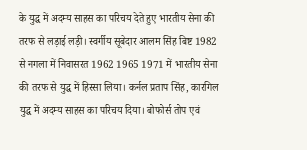के युद्ध में अदम्य साहस का परिचय देते हुए भारतीय सेना की तरफ से लड़ाई लड़ी। स्वर्गीय सूबेदार आलम सिंह बिष्ट 1982 से नगला में निवासरत 1962 1965 1971 में भारतीय सेना की तरफ से युद्ध में हिस्सा लिया। कर्नल प्रताप सिंह, कारगिल युद्ध में अदम्य साहस का परिचय दिया। बोफोर्स तोप एवं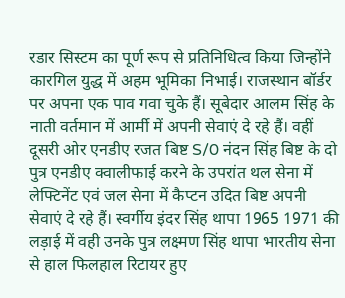रडार सिस्टम का पूर्ण रूप से प्रतिनिधित्व किया जिन्होंने कारगिल युद्ध में अहम भूमिका निभाई। राजस्थान बॉर्डर पर अपना एक पाव गवा चुके हैं। सूबेदार आलम सिंह के नाती वर्तमान में आर्मी में अपनी सेवाएं दे रहे हैं। वहीं दूसरी ओर एनडीए रजत बिष्ट S/0 नंदन सिंह बिष्ट के दो पुत्र एनडीए क्वालीफाई करने के उपरांत थल सेना में लेफ्टिनेंट एवं जल सेना में कैप्टन उदित बिष्ट अपनी सेवाएं दे रहे हैं। स्वर्गीय इंदर सिंह थापा 1965 1971 की लड़ाई में वही उनके पुत्र लक्ष्मण सिंह थापा भारतीय सेना से हाल फिलहाल रिटायर हुए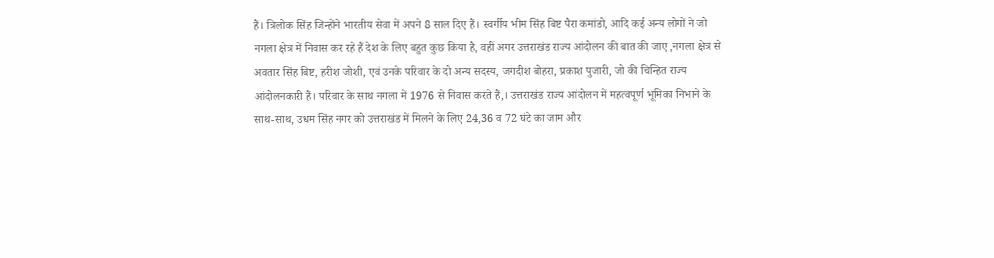हैं। त्रिलोक सिंह जिन्होंने भारतीय सेवा में अपने 8 साल दिए हैं। स्वर्गीय भीम सिंह बिष्ट पैरा कमांडो, आदि कई अन्य लोगों ने जो नगला क्षेत्र में निवास कर रहे हैं देश के लिए बहुत कुछ किया है, वहीं अगर उत्तराखंड राज्य आंदोलन की बात की जाए ,नगला क्षेत्र से अवतार सिंह बिष्ट, हरीश जोशी, एवं उनके परिवार के दो अन्य सदस्य, जगदीश बोहरा, प्रकाश पुजारी, जो की चिन्हित राज्य आंदोलनकारी हैं। परिवार के साथ नगला में 1976 से निवास करते हैं,। उत्तराखंड राज्य आंदोलन में महत्वपूर्ण भूमिका निभाने के साथ-साथ, उधम सिंह नगर को उत्तराखंड में मिलने के लिए 24,36 व 72 घंटे का जाम और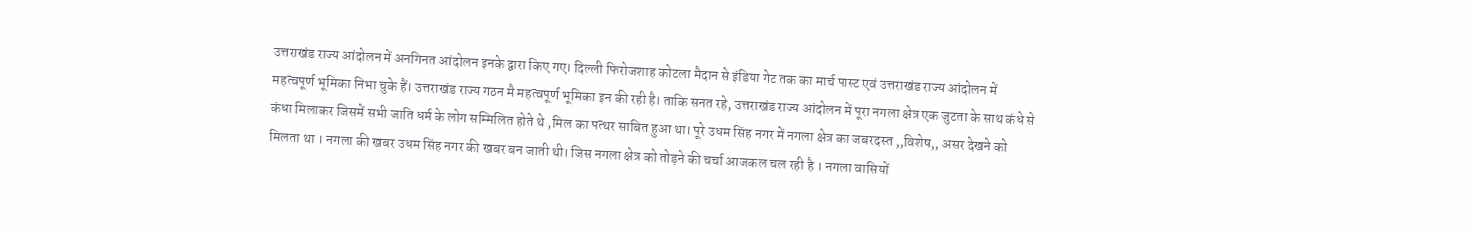उत्तराखंड राज्य आंदोलन में अनगिनत आंदोलन इनके द्वारा किए गए। दिल्ली फिरोजशाह कोटला मैदान से इंडिया गेट तक का मार्च पास्ट एवं उत्तराखंड राज्य आंदोलन में महत्वपूर्ण भूमिका निभा चुके हैं। उत्तराखंड राज्य गठन मै महत्वपूर्ण भूमिका इन की रही है। ताकि सनत रहे, उत्तराखंड राज्य आंदोलन में पूरा नगला क्षेत्र एक जुटता के साथ कंधे से कंधा मिलाकर जिसमें सभी जाति धर्म के लोग सम्मिलित होते थे ,मिल का पत्थर साबित हुआ था। पूरे उधम सिंह नगर में नगला क्षेत्र का जबरदस्त ,,विशेष,, असर देखने को मिलता था । नगला की खबर उधम सिंह नगर की खबर बन जाती थी। जिस नगला क्षेत्र को तोड़ने की चर्चा आजकल चल रही है । नगला वासियों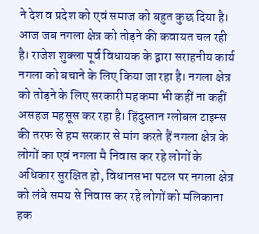ने देश व प्रदेश को एवं समाज को बहुत कुछ दिया है। आज जब नगला क्षेत्र को तोड़ने की कवायत चल रही है। राजेश शुक्ला पूर्व विधायक के द्वारा सराहनीय कार्य नगला को बचाने के लिए किया जा रहा है। नगला क्षेत्र को तोड़ने के लिए सरकारी महकमा भी कहीं ना कहीं असहज महसूस कर रहा है। हिंदुस्तान ग्लोबल टाइम्स की तरफ से हम सरकार से मांग करते हैं नगला क्षेत्र के लोगों का एवं नगला मै निवास कर रहे लोगों के अधिकार सुरक्षित हो, विधानसभा पटल पर नगला क्षेत्र को लंबे समय से निवास कर रहे लोगों को मलिकाना हक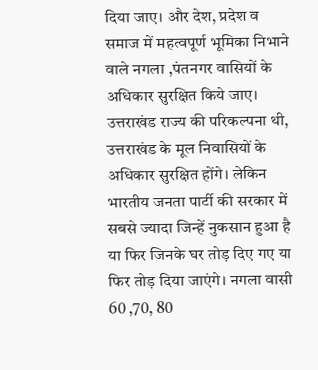दिया जाए। और देश, प्रदेश व समाज में महत्वपूर्ण भूमिका निभाने वाले नगला ,पंतनगर वासियों के अधिकार सुरक्षित किये जाए। उत्तराखंड राज्य की परिकल्पना थी, उत्तराखंड के मूल निवासियों के अधिकार सुरक्षित होंगे। लेकिन भारतीय जनता पार्टी की सरकार में सबसे ज्यादा जिन्हें नुकसान हुआ है या फिर जिनके घर तोड़ दिए गए या फिर तोड़ दिया जाएंगे। नगला वासी 60 ,70, 80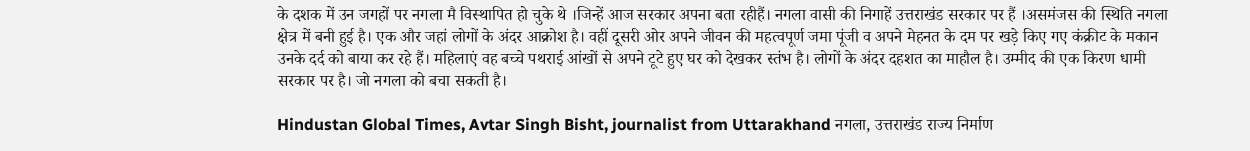के दशक में उन जगहों पर नगला मै विस्थापित हो चुके थे ।जिन्हें आज सरकार अपना बता रहीहैं। नगला वासी की निगाहें उत्तराखंड सरकार पर हैं ।असमंजस की स्थिति नगला क्षेत्र में बनी हुई है। एक और जहां लोगों के अंदर आक्रोश है। वहीं दूसरी ओर अपने जीवन की महत्वपूर्ण जमा पूंजी व अपने मेहनत के दम पर खड़े किए गए कंक्रीट के मकान उनके दर्द को बाया कर रहे हैं। महिलाएं वह बच्चे पथराई आंखों से अपने टूटे हुए घर को देखकर स्तंभ है। लोगों के अंदर दहशत का माहौल है। उम्मीद की एक किरण धामी सरकार पर है। जो नगला को बचा सकती है।

Hindustan Global Times, Avtar Singh Bisht, journalist from Uttarakhand नगला, उत्तराखंड राज्य निर्माण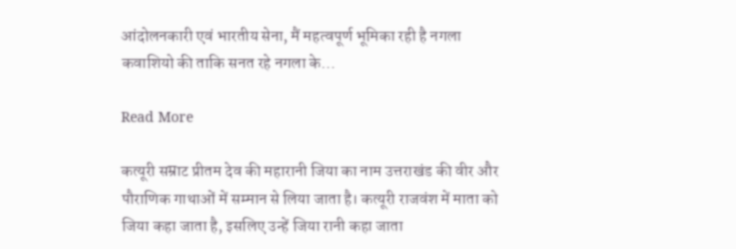आंदोलनकारी एवं भारतीय सेना, मैं महत्वपूर्ण भूमिका रही है नगला कवाशियो की ताकि सनत रहे नगला के…

Read More

कत्यूरी सम्राट प्रीतम देव की महारानी जिया का नाम उत्तराखंड की वीर और पौराणिक गाथाओं में सम्मान से लिया जाता है। कत्यूरी राजवंश में माता को जिया कहा जाता है, इसलिए उन्हें जिया रानी कहा जाता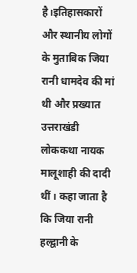है।इतिहासकारों और स्‍थानीय लोगों के मुताबिक जिया रानी धामदेव की मां थी और प्रख्यात उत्तराखंडी लोककथा नायक मालूशाही की दादी थीं। कहा जाता है कि जिया रानी हल्‍द्वानी के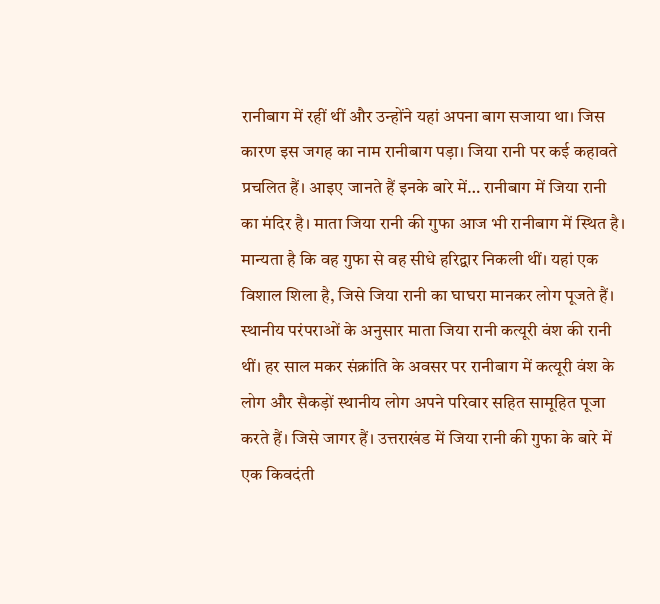रानीबाग में रहीं थीं और उन्होंने यहां अपना बाग सजाया था। जिस कारण इस जगह का नाम रानीबाग पड़ा। जिया रानी पर कई कहावते प्रचलित हैं। आइए जानते हैं इनके बारे में… रानीबाग में जिया रानी का मंदिर है। माता जिया रानी की गुफा आज भी रानीबाग में स्थित है। मान्‍यता है कि वह गुफा से वह सीधे हरिद्वार निकली थीं। यहां एक विशाल शिला है, जिसे जिया रानी का घाघरा मानकर लोग पूजते हैं। स्‍थानीय परंपराओं के अनुसार माता जिया रानी कत्यूरी वंश की रानी थीं। हर साल मकर संक्रांति के अवसर पर रानीबाग में कत्यूरी वंश के लोग और सैकड़ों स्‍थानीय लोग अपने परिवार सहित सामूहित पूजा करते हैं। जिसे जागर हैं। उत्तराखंड में जिया रानी की गुफा के बारे में एक किवदंती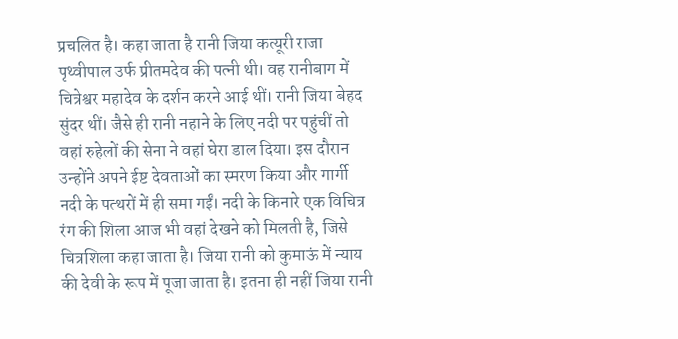प्रचलित है। कहा जाता है रानी जिया कत्यूरी राजा पृथ्वीपाल उर्फ प्रीतमदेव की पत्नी थी। वह रानीबाग में चित्रेश्वर महादेव के दर्शन करने आई थीं। रानी जिया बेहद सुंदर थीं। जैसे ही रानी नहाने के लिए नदी पर पहुंचीं तो वहां रुहेलों की सेना ने वहां घेरा डाल दिया। इस दौरान उन्होंने अपने ईष्ट देवताओं का स्मरण किया और गार्गी नदी के पत्थरों में ही समा गईं। नदी के किनारे एक विचित्र रंग की शिला आज भी वहां देखने को मिलती है, जिसे चित्रशिला कहा जाता है। जिया रानी को कुमाऊं में न्याय की देवी के रूप में पूजा जाता है। इतना ही नहीं जिया रानी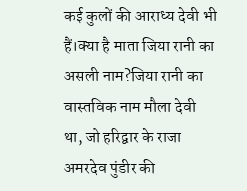कई कुलों की आराध्‍य देवी भी हैं।क्या है माता जिया रानी का असली नाम?जिया रानी का वास्तविक नाम मौला देवी था, जो हरिद्वार के राजा अमरदेव पुंडीर की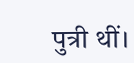पुत्री थीं।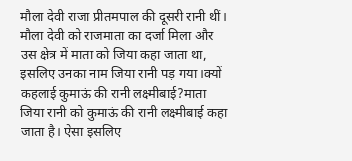मौला देवी राजा प्रीतमपाल की दूसरी रानी थीं। मौला देवी को राजमाता का दर्जा मिला और उस क्षेत्र में माता को जिया कहा जाता था, इसलिए उनका नाम जिया रानी पड़ गया।क्‍यों कहलाई कुमाऊं की रानी लक्ष्मीबाई?माता जिया रानी को कुमाऊं की रानी लक्ष्मीबाई कहा जाता है। ऐसा इसलिए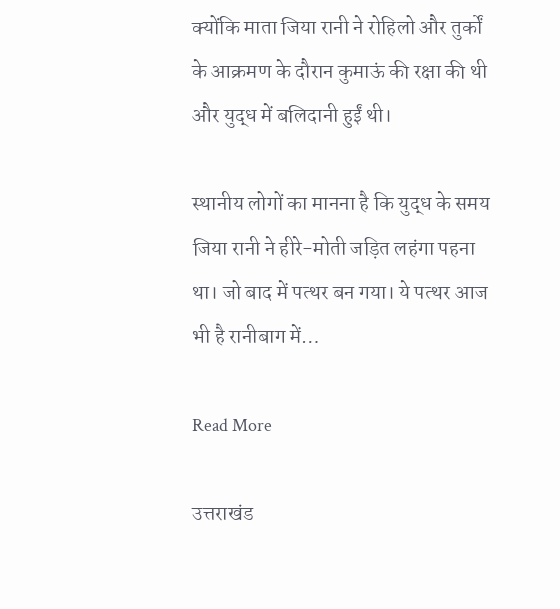क्‍योंकि माता जिया रानी ने रोहिलो और तुर्कों के आक्रमण के दौरान कुमाऊं की रक्षा की थी और युद्ध में बलिदानी हुईं थी।

स्‍थानीय लोगों का मानना है कि युद्ध के समय जिया रानी ने हीरे-मोती जड़ित लहंगा पहना था। जो बाद में पत्थर बन गया। ये पत्थर आज भी है रानीबाग में…

Read More

उत्तराखंड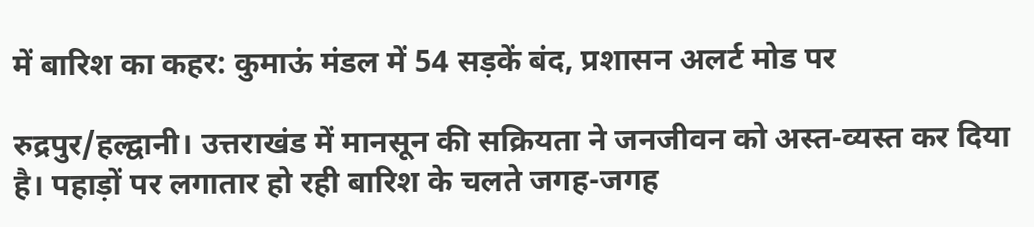में बारिश का कहर: कुमाऊं मंडल में 54 सड़कें बंद, प्रशासन अलर्ट मोड पर

रुद्रपुर/हल्द्वानी। उत्तराखंड में मानसून की सक्रियता ने जनजीवन को अस्त-व्यस्त कर दिया है। पहाड़ों पर लगातार हो रही बारिश के चलते जगह-जगह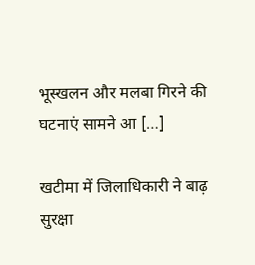भूस्खलन और मलबा गिरने की घटनाएं सामने आ […]

खटीमा में जिलाधिकारी ने बाढ़ सुरक्षा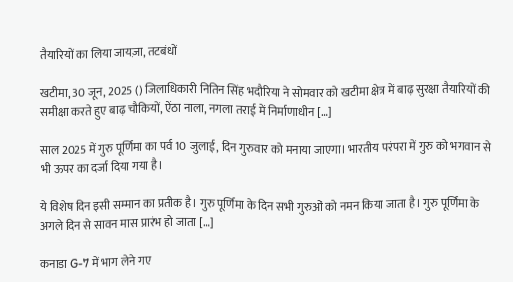तैयारियों का लिया जायज़ा, तटबंधों

खटीमा, 30 जून, 2025 () जिलाधिकारी नितिन सिंह भदौरिया ने सोमवार को खटीमा क्षेत्र में बाढ़ सुरक्षा तैयारियों की समीक्षा करते हुए बाढ़ चौकियों, ऐंठा नाला, नगला तराई में निर्माणाधीन […]

साल 2025 में गुरु पूर्णिमा का पर्व 10 जुलाई, दिन गुरुवार को मनाया जाएगा। भारतीय परंपरा में गुरु को भगवान से भी ऊपर का दर्जा दिया गया है।

ये विशेष दिन इसी सम्मान का प्रतीक है। गुरु पूर्णिमा के दिन सभी गुरुओं को नमन किया जाता है। गुरु पूर्णिमा के अगले दिन से सावन मास प्रारंभ हो जाता […]

कनाडा G-7 में भाग लेने गए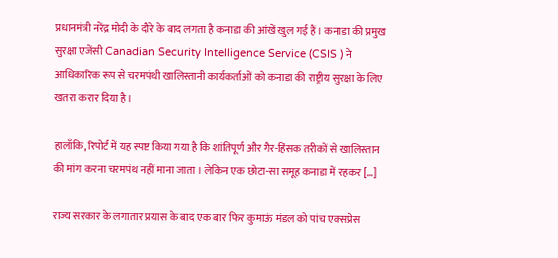प्रधानमंत्री नरेंद्र मोदी के दौरे के बाद लगता है कनाडा की आंखें खुल गई हैं। कनाडा की प्रमुख सुरक्षा एजेंसी Canadian Security Intelligence Service (CSIS ) ने आधिकारिक रूप से चरमपंथी खालिस्तानी कार्यकर्ताओं को कनाडा की राष्ट्रीय सुरक्षा के लिए खतरा करार दिया है।

हालाँकि, रिपोर्ट में यह स्पष्ट किया गया है कि शांतिपूर्ण और गैर-हिंसक तरीकों से खालिस्तान की मांग करना चरमपंथ नहीं माना जाता । लेकिन एक छोटा-सा समूह कनाडा में रहकर […]

राज्य सरकार के लगातार प्रयास के बाद एक बार फिर कुमाऊं मंडल को पांच एक्सप्रेस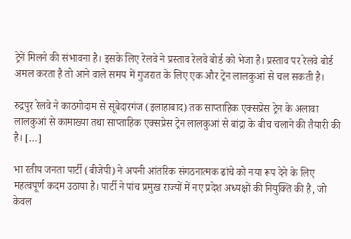ट्रेनें मिलने की संभावना है। इसके लिए रेलवे ने प्रस्ताव रेलवे बोर्ड को भेजा है। प्रस्ताव पर रेलवे बोर्ड अमल करता है तो आने वाले समय में गुजरात के लिए एक और ट्रेन लालकुआं से चल सकती है।

रुद्रपुर रेलवे ने काठगोदाम से सूबेदारगंज (इलाहाबाद) तक साप्ताहिक एक्सप्रेस ट्रेन के अलावा लालकुआं से कामाख्या तथा साप्ताहिक एक्सप्रेस ट्रेन लालकुआं से बांद्रा के बीच चलाने की तैयारी की है। […]

भा रतीय जनता पार्टी (बीजेपी) ने अपनी आंतरिक संगठनात्मक ढांचे को नया रूप देने के लिए महत्वपूर्ण कदम उठाया है। पार्टी ने पांच प्रमुख राज्यों में नए प्रदेश अध्यक्षों की नियुक्ति की है, जो केवल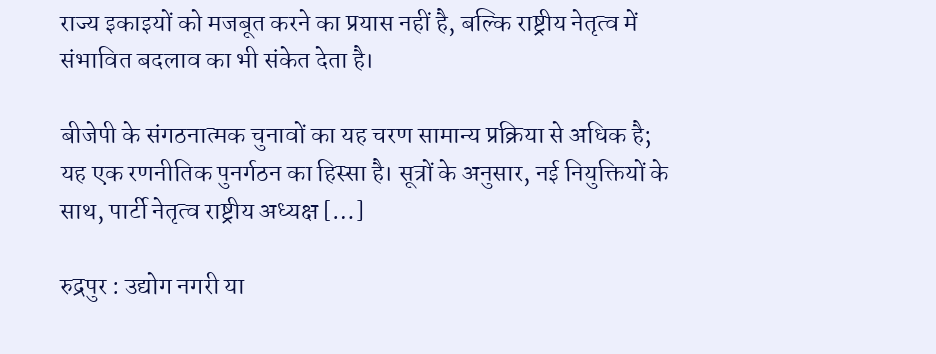राज्य इकाइयों को मजबूत करने का प्रयास नहीं है, बल्कि राष्ट्रीय नेतृत्व में संभावित बदलाव का भी संकेत देता है।

बीजेपी के संगठनात्मक चुनावों का यह चरण सामान्य प्रक्रिया से अधिक है; यह एक रणनीतिक पुनर्गठन का हिस्सा है। सूत्रों के अनुसार, नई नियुक्तियों के साथ, पार्टी नेतृत्व राष्ट्रीय अध्यक्ष […]

रुद्रपुर : उद्योग नगरी या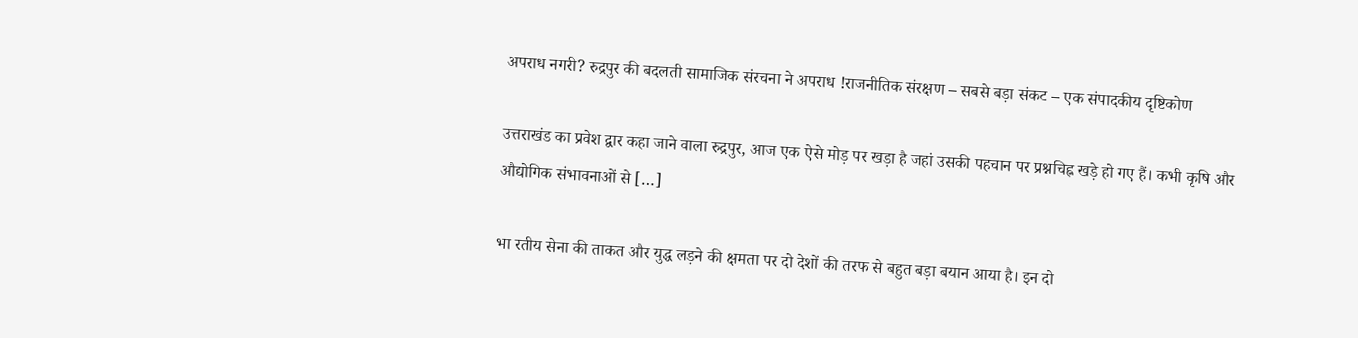अपराध नगरी? रुद्रपुर की बदलती सामाजिक संरचना ने अपराध !राजनीतिक संरक्षण – सबसे बड़ा संकट – एक संपादकीय दृष्टिकोण

उत्तराखंड का प्रवेश द्वार कहा जाने वाला रुद्रपुर, आज एक ऐसे मोड़ पर खड़ा है जहां उसकी पहचान पर प्रश्नचिह्न खड़े हो गए हैं। कभी कृषि और औद्योगिक संभावनाओं से […]

भा रतीय सेना की ताकत और युद्ध लड़ने की क्षमता पर दो देशों की तरफ से बहुत बड़ा बयान आया है। इन दो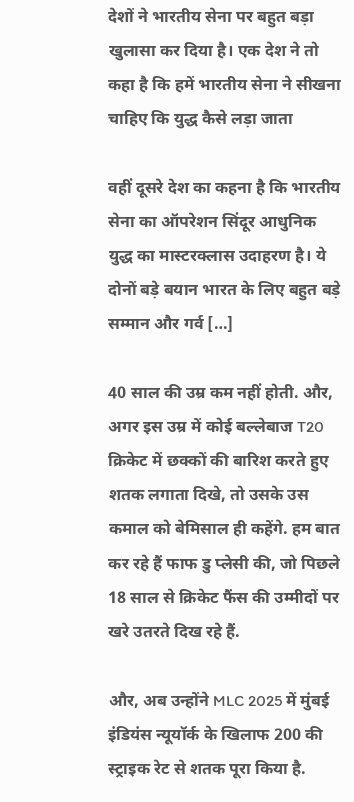देशों ने भारतीय सेना पर बहुत बड़ा खुलासा कर दिया है। एक देश ने तो कहा है कि हमें भारतीय सेना ने सीखना चाहिए कि युद्ध कैसे लड़ा जाता

वहीं दूसरे देश का कहना है कि भारतीय सेना का ऑपरेशन सिंदूर आधुनिक युद्ध का मास्टरक्लास उदाहरण है। ये दोनों बड़े बयान भारत के लिए बहुत बड़े सम्मान और गर्व […]

40 साल की उम्र कम नहीं होती. और, अगर इस उम्र में कोई बल्लेबाज T20 क्रिकेट में छक्कों की बारिश करते हुए शतक लगाता दिखे, तो उसके उस कमाल को बेमिसाल ही कहेंगे. हम बात कर रहे हैं फाफ डु प्लेसी की, जो पिछले 18 साल से क्रिकेट फैंस की उम्मीदों पर खरे उतरते दिख रहे हैं.

और, अब उन्होंने MLC 2025 में मुंबई इंडियंस न्यूयॉर्क के खिलाफ 200 की स्ट्राइक रेट से शतक पूरा किया है.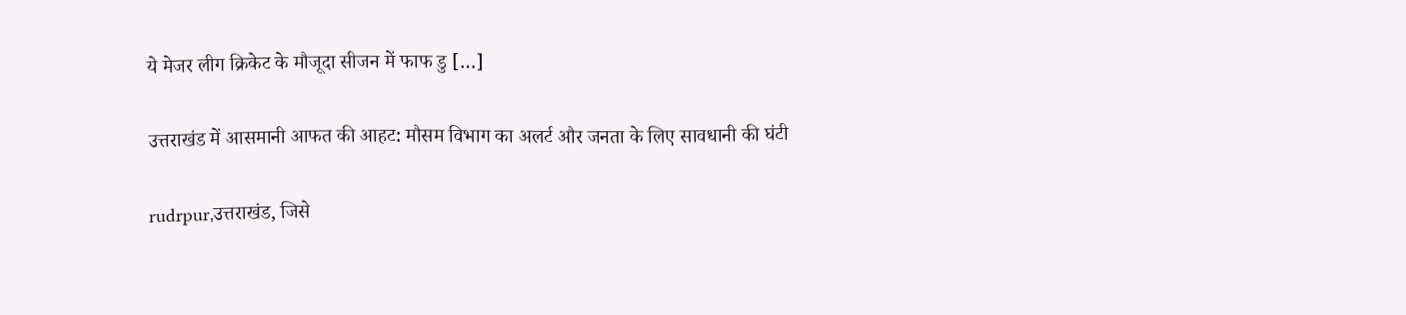ये मेजर लीग क्रिकेट के मौजूदा सीजन में फाफ डु […]

उत्तराखंड में आसमानी आफत की आहट: मौसम विभाग का अलर्ट और जनता के लिए सावधानी की घंटी

rudrpur,उत्तराखंड, जिसे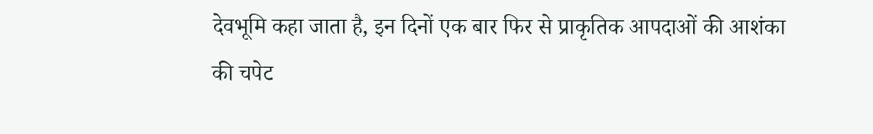देवभूमि कहा जाता है, इन दिनों एक बार फिर से प्राकृतिक आपदाओं की आशंका की चपेट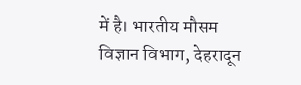में है। भारतीय मौसम विज्ञान विभाग, देहरादून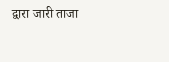द्वारा जारी ताजा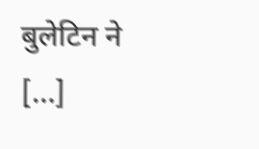बुलेटिन ने […]